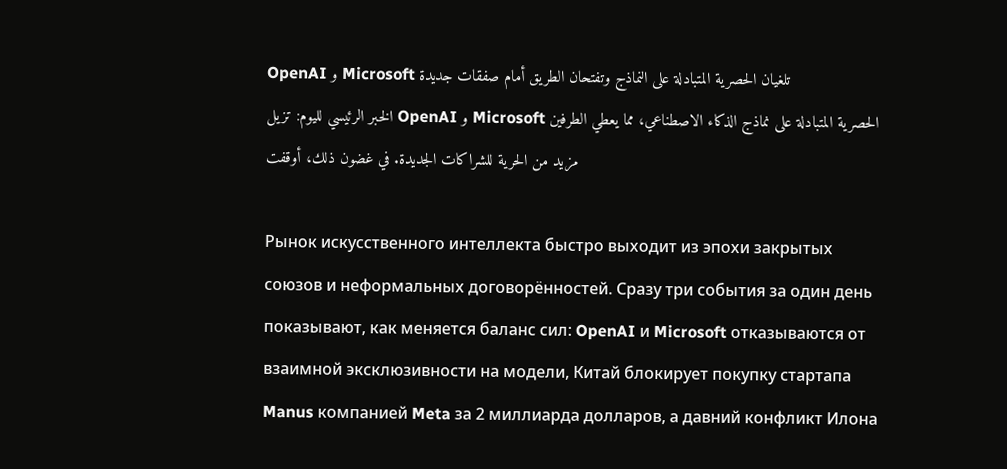OpenAI و Microsoft تلغيان الحصرية المتبادلة على النماذج وتفتحان الطريق أمام صفقات جديدة
الخبر الرئيسي لليوم: تزيل OpenAI و Microsoft الحصرية المتبادلة على نماذج الذكاء الاصطناعي، مما يعطي الطرفين مزيد من الحرية للشراكات الجديدة. في غضون ذلك، أوقفت

Рынок искусственного интеллекта быстро выходит из эпохи закрытых союзов и неформальных договорённостей. Сразу три события за один день показывают, как меняется баланс сил: OpenAI и Microsoft отказываются от взаимной эксклюзивности на модели, Китай блокирует покупку стартапа Manus компанией Meta за 2 миллиарда долларов, а давний конфликт Илона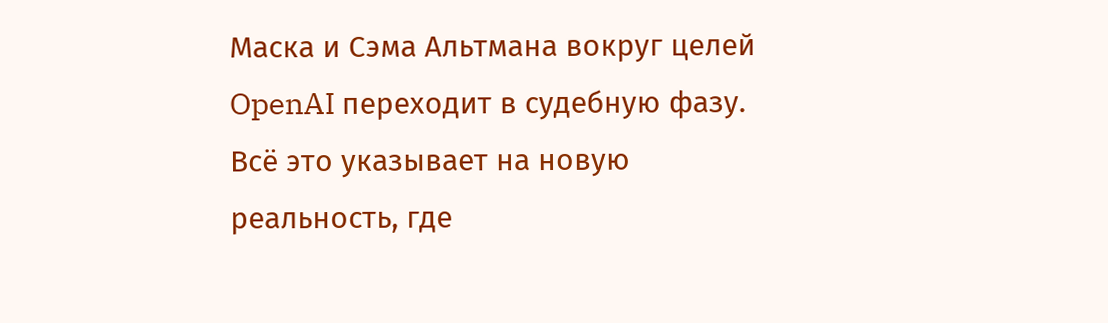Маска и Сэма Альтмана вокруг целей OpenAI переходит в судебную фазу. Всё это указывает на новую реальность, где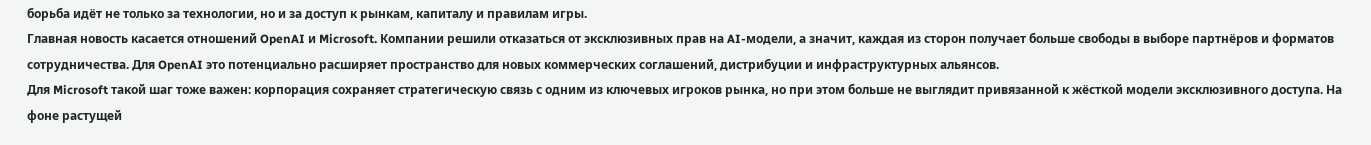борьба идёт не только за технологии, но и за доступ к рынкам, капиталу и правилам игры.
Главная новость касается отношений OpenAI и Microsoft. Компании решили отказаться от эксклюзивных прав на AI-модели, а значит, каждая из сторон получает больше свободы в выборе партнёров и форматов сотрудничества. Для OpenAI это потенциально расширяет пространство для новых коммерческих соглашений, дистрибуции и инфраструктурных альянсов.
Для Microsoft такой шаг тоже важен: корпорация сохраняет стратегическую связь с одним из ключевых игроков рынка, но при этом больше не выглядит привязанной к жёсткой модели эксклюзивного доступа. На фоне растущей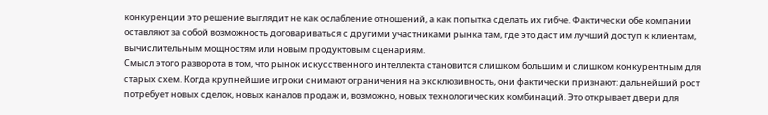конкуренции это решение выглядит не как ослабление отношений, а как попытка сделать их гибче. Фактически обе компании оставляют за собой возможность договариваться с другими участниками рынка там, где это даст им лучший доступ к клиентам, вычислительным мощностям или новым продуктовым сценариям.
Смысл этого разворота в том, что рынок искусственного интеллекта становится слишком большим и слишком конкурентным для старых схем. Когда крупнейшие игроки снимают ограничения на эксклюзивность, они фактически признают: дальнейший рост потребует новых сделок, новых каналов продаж и, возможно, новых технологических комбинаций. Это открывает двери для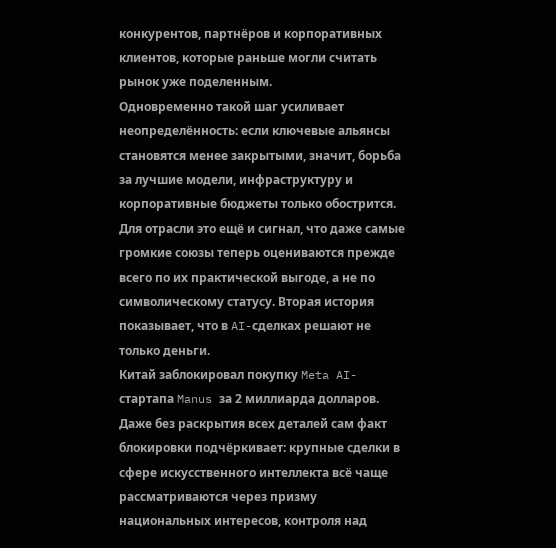конкурентов, партнёров и корпоративных клиентов, которые раньше могли считать рынок уже поделенным.
Одновременно такой шаг усиливает неопределённость: если ключевые альянсы становятся менее закрытыми, значит, борьба за лучшие модели, инфраструктуру и корпоративные бюджеты только обострится. Для отрасли это ещё и сигнал, что даже самые громкие союзы теперь оцениваются прежде всего по их практической выгоде, а не по символическому статусу. Вторая история показывает, что в AI-сделках решают не только деньги.
Китай заблокировал покупку Meta AI-стартапа Manus за 2 миллиарда долларов. Даже без раскрытия всех деталей сам факт блокировки подчёркивает: крупные сделки в сфере искусственного интеллекта всё чаще рассматриваются через призму национальных интересов, контроля над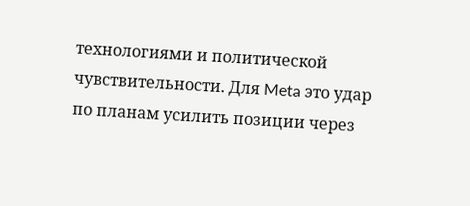технологиями и политической чувствительности. Для Meta это удар по планам усилить позиции через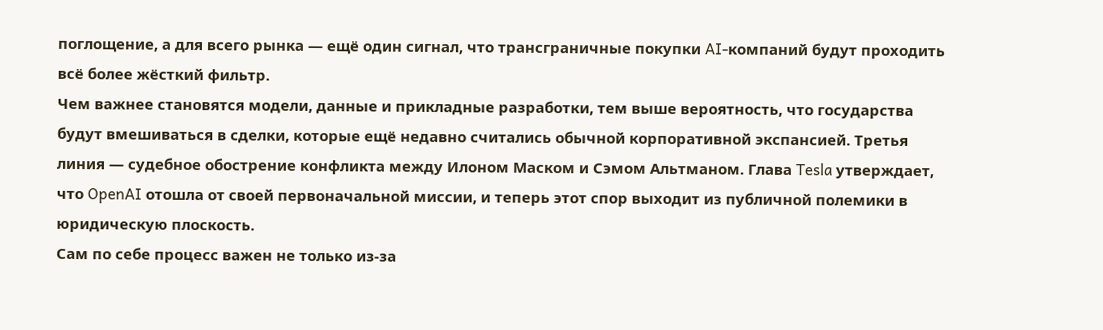поглощение, а для всего рынка — ещё один сигнал, что трансграничные покупки AI-компаний будут проходить всё более жёсткий фильтр.
Чем важнее становятся модели, данные и прикладные разработки, тем выше вероятность, что государства будут вмешиваться в сделки, которые ещё недавно считались обычной корпоративной экспансией. Третья линия — судебное обострение конфликта между Илоном Маском и Сэмом Альтманом. Глава Tesla утверждает, что OpenAI отошла от своей первоначальной миссии, и теперь этот спор выходит из публичной полемики в юридическую плоскость.
Сам по себе процесс важен не только из-за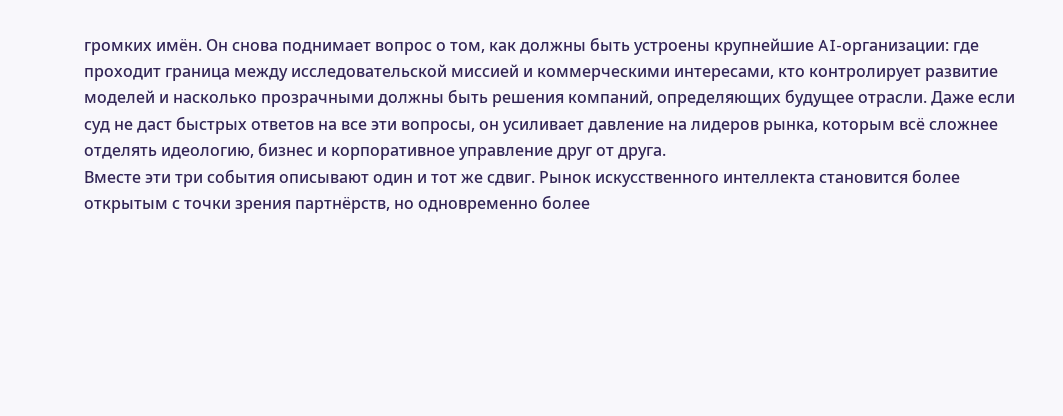громких имён. Он снова поднимает вопрос о том, как должны быть устроены крупнейшие AI-организации: где проходит граница между исследовательской миссией и коммерческими интересами, кто контролирует развитие моделей и насколько прозрачными должны быть решения компаний, определяющих будущее отрасли. Даже если суд не даст быстрых ответов на все эти вопросы, он усиливает давление на лидеров рынка, которым всё сложнее отделять идеологию, бизнес и корпоративное управление друг от друга.
Вместе эти три события описывают один и тот же сдвиг. Рынок искусственного интеллекта становится более открытым с точки зрения партнёрств, но одновременно более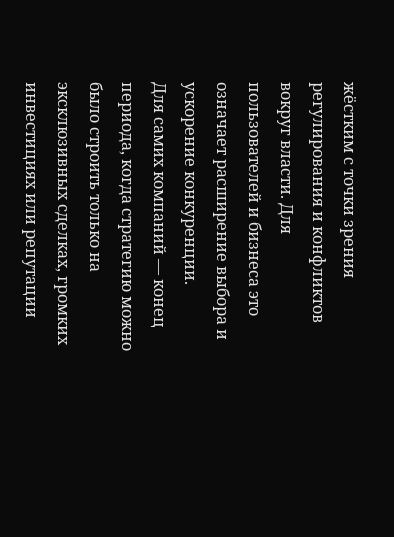жёстким с точки зрения регулирования и конфликтов вокруг власти. Для пользователей и бизнеса это означает расширение выбора и ускорение конкуренции.
Для самих компаний — конец периода, когда стратегию можно было строить только на эксклюзивных сделках, громких инвестициях или репутации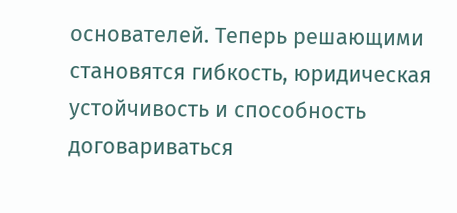основателей. Теперь решающими становятся гибкость, юридическая устойчивость и способность договариваться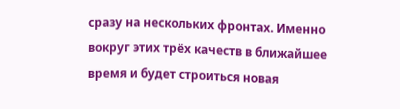сразу на нескольких фронтах. Именно вокруг этих трёх качеств в ближайшее время и будет строиться новая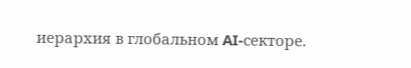иерархия в глобальном AI-секторе.